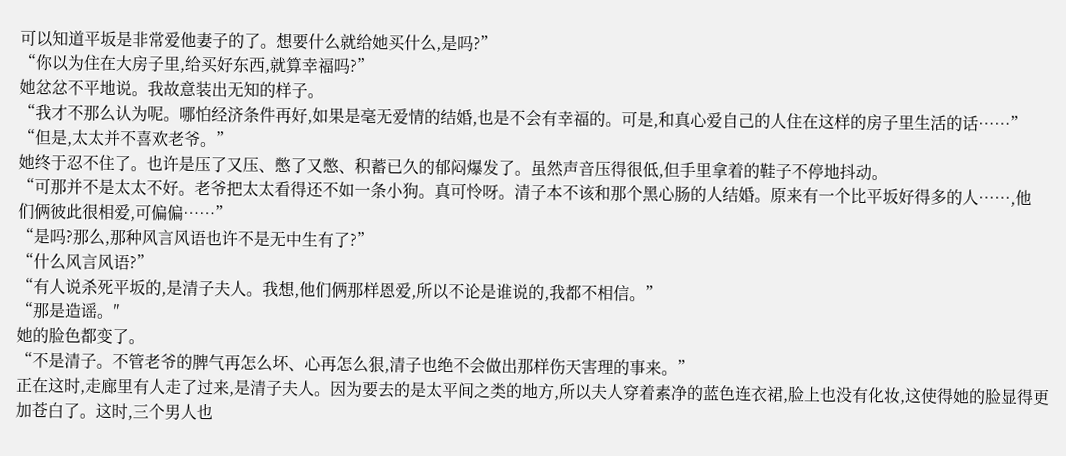可以知道平坂是非常爱他妻子的了。想要什么就给她买什么,是吗?”
“你以为住在大房子里,给买好东西,就算幸福吗?”
她忿忿不平地说。我故意装出无知的样子。
“我才不那么认为呢。哪怕经济条件再好,如果是毫无爱情的结婚,也是不会有幸福的。可是,和真心爱自己的人住在这样的房子里生活的话……”
“但是,太太并不喜欢老爷。”
她终于忍不住了。也许是压了又压、憋了又憋、积蓄已久的郁闷爆发了。虽然声音压得很低,但手里拿着的鞋子不停地抖动。
“可那并不是太太不好。老爷把太太看得还不如一条小狗。真可怜呀。清子本不该和那个黑心肠的人结婚。原来有一个比平坂好得多的人……,他
们俩彼此很相爱,可偏偏……”
“是吗?那么,那种风言风语也许不是无中生有了?”
“什么风言风语?”
“有人说杀死平坂的,是清子夫人。我想,他们俩那样恩爱,所以不论是谁说的,我都不相信。”
“那是造谣。″
她的脸色都变了。
“不是清子。不管老爷的脾气再怎么坏、心再怎么狠,清子也绝不会做出那样伤天害理的事来。”
正在这时,走廊里有人走了过来,是清子夫人。因为要去的是太平间之类的地方,所以夫人穿着素净的蓝色连衣裙,脸上也没有化妆,这使得她的脸显得更加苍白了。这时,三个男人也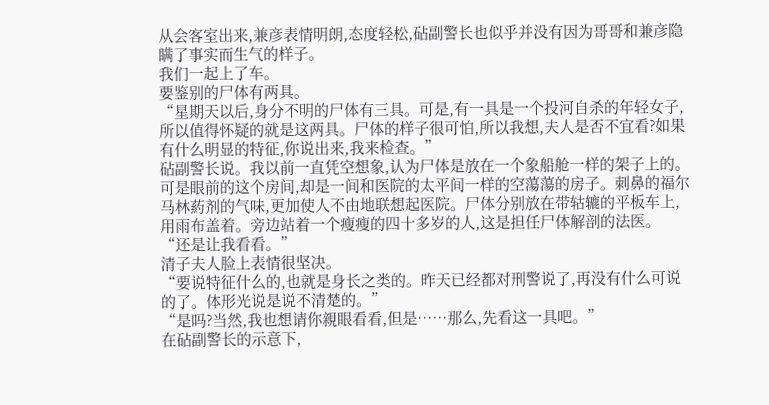从会客室出来,兼彦表情明朗,态度轻松,砧副警长也似乎并没有因为哥哥和兼彦隐瞒了事实而生气的样子。
我们一起上了车。
要鉴别的尸体有两具。
“星期天以后,身分不明的尸体有三具。可是,有一具是一个投河自杀的年轻女子,所以值得怀疑的就是这两具。尸体的样子很可怕,所以我想,夫人是否不宜看?如果有什么明显的特征,你说出来,我来检查。”
砧副警长说。我以前一直凭空想象,认为尸体是放在一个象船舱一样的架子上的。可是眼前的这个房间,却是一间和医院的太平间一样的空蕩蕩的房子。刺鼻的福尔马林葯剂的气味,更加使人不由地联想起医院。尸体分别放在带轱辘的平板车上,用雨布盖着。旁边站着一个瘦瘦的四十多岁的人,这是担任尸体解剖的法医。
“还是让我看看。”
清子夫人脸上表情很坚决。
“要说特征什么的,也就是身长之类的。昨天已经都对刑警说了,再没有什么可说的了。体形光说是说不清楚的。”
“是吗?当然,我也想请你親眼看看,但是……那么,先看这一具吧。”
在砧副警长的示意下,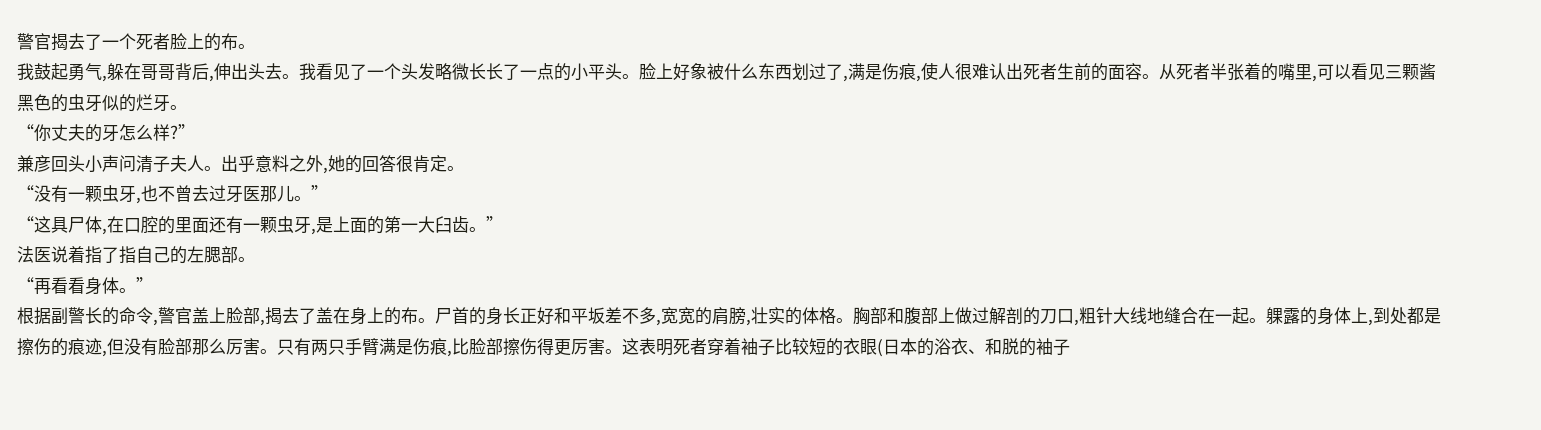警官揭去了一个死者脸上的布。
我鼓起勇气,躲在哥哥背后,伸出头去。我看见了一个头发略微长长了一点的小平头。脸上好象被什么东西划过了,满是伤痕,使人很难认出死者生前的面容。从死者半张着的嘴里,可以看见三颗酱黑色的虫牙似的烂牙。
“你丈夫的牙怎么样?”
兼彦回头小声问清子夫人。出乎意料之外,她的回答很肯定。
“没有一颗虫牙,也不曾去过牙医那儿。”
“这具尸体,在口腔的里面还有一颗虫牙,是上面的第一大臼齿。”
法医说着指了指自己的左腮部。
“再看看身体。”
根据副警长的命令,警官盖上脸部,揭去了盖在身上的布。尸首的身长正好和平坂差不多,宽宽的肩膀,壮实的体格。胸部和腹部上做过解剖的刀口,粗针大线地缝合在一起。躶露的身体上,到处都是擦伤的痕迹,但没有脸部那么厉害。只有两只手臂满是伤痕,比脸部擦伤得更厉害。这表明死者穿着袖子比较短的衣眼(日本的浴衣、和脱的袖子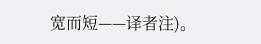宽而短——译者注)。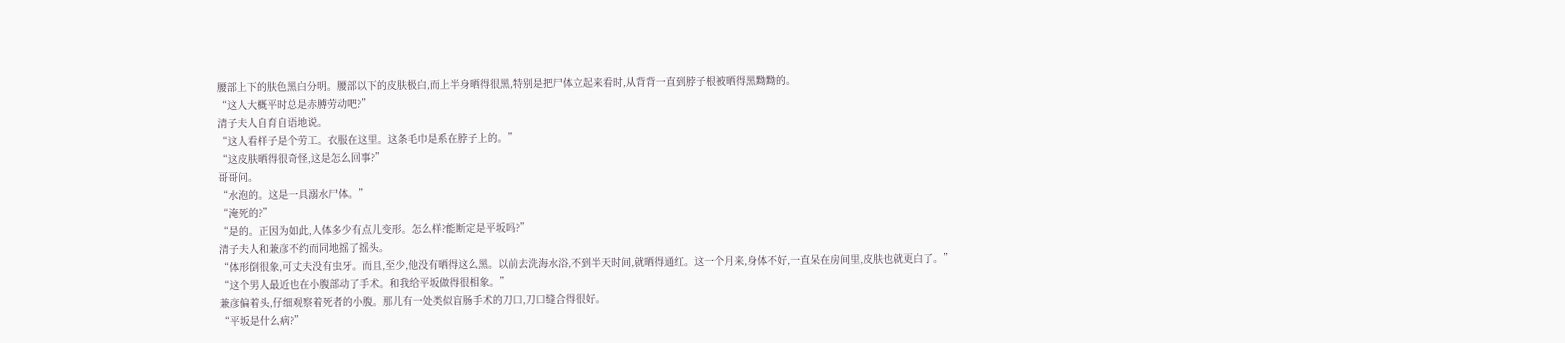腰部上下的肤色黑白分明。腰部以下的皮肤极白,而上半身晒得很黑,特别是把尸体立起来看时,从背背一直到脖子根被晒得黑黝黝的。
“这人大概平时总是赤膊劳动吧?”
清子夫人自育自语地说。
“这人看样子是个劳工。衣服在这里。这条毛巾是系在脖子上的。”
“这皮肤晒得很奇怪,这是怎么回事?”
哥哥问。
“水泡的。这是一具溺水尸体。”
“淹死的?”
“是的。正因为如此,人体多少有点儿变形。怎么样?能断定是平坂吗?”
清子夫人和兼彦不约而同地摇了摇头。
“体形倒很象,可丈夫没有虫牙。而且,至少,他没有晒得这么黑。以前去洗海水浴,不到半天时间,就晒得通红。这一个月来,身体不好,一直呆在房间里,皮肤也就更白了。”
“这个男人最近也在小腹部动了手术。和我给平坂做得很相象。”
兼彦偏着头,仔细观察着死者的小腹。那儿有一处类似盲肠手术的刀口,刀口缝合得很好。
“平坂是什么病?”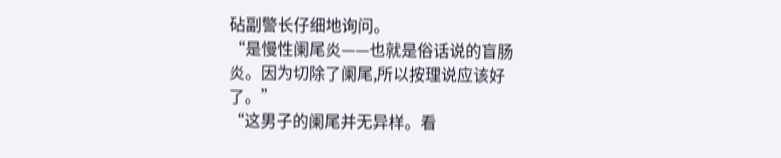砧副警长仔细地询问。
“是慢性阑尾炎——也就是俗话说的盲肠炎。因为切除了阑尾,所以按理说应该好了。”
“这男子的阑尾并无异样。看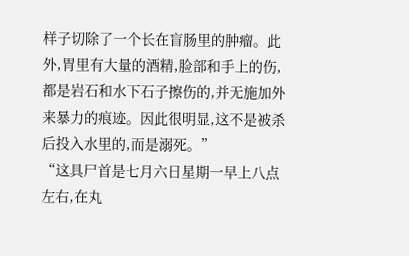样子切除了一个长在盲肠里的肿瘤。此外,胃里有大量的酒精,脸部和手上的伤,都是岩石和水下石子擦伤的,并无施加外来暴力的痕迹。因此很明显,这不是被杀后投入水里的,而是溺死。”
“这具尸首是七月六日星期一早上八点左右,在丸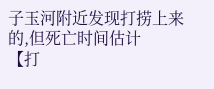子玉河附近发现打捞上来的,但死亡时间估计
【打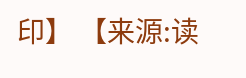印】 【来源:读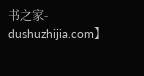书之家-dushuzhijia.com】